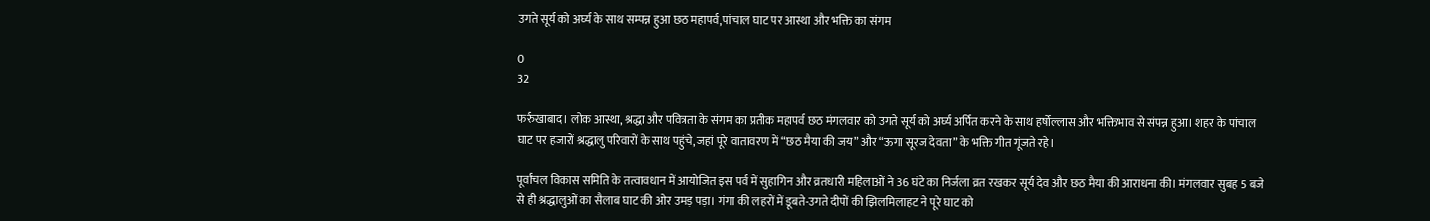उगते सूर्य को अर्घ्य के साथ सम्पन्न हुआ छठ महापर्व,पांचाल घाट पर आस्था और भक्ति का संगम

0
32

फर्रुखाबाद। लोक आस्था, श्रद्धा और पवित्रता के संगम का प्रतीक महापर्व छठ मंगलवार को उगते सूर्य को अर्घ्य अर्पित करने के साथ हर्षोल्लास और भक्तिभाव से संपन्न हुआ। शहर के पांचाल घाट पर हजारों श्रद्धालु परिवारों के साथ पहुंचे, जहां पूरे वातावरण में “छठ मैया की जय” और “ऊगा सूरज देवता” के भक्ति गीत गूंजते रहे।

पूर्वांचल विकास समिति के तत्वावधान में आयोजित इस पर्व में सुहागिन और व्रतधारी महिलाओं ने 36 घंटे का निर्जला व्रत रखकर सूर्य देव और छठ मैया की आराधना की। मंगलवार सुबह 5 बजे से ही श्रद्धालुओं का सैलाब घाट की ओर उमड़ पड़ा। गंगा की लहरों में डूबते-उगते दीपों की झिलमिलाहट ने पूरे घाट को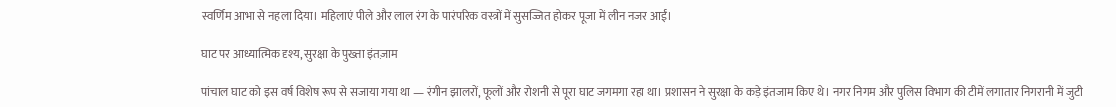स्वर्णिम आभा से नहला दिया। महिलाएं पीले और लाल रंग के पारंपरिक वस्त्रों में सुसज्जित होकर पूजा में लीन नजर आईं।

घाट पर आध्यात्मिक दृश्य, सुरक्षा के पुख्ता इंतज़ाम

पांचाल घाट को इस वर्ष विशेष रूप से सजाया गया था — रंगीन झालरों, फूलों और रोशनी से पूरा घाट जगमगा रहा था। प्रशासन ने सुरक्षा के कड़े इंतजाम किए थे। नगर निगम और पुलिस विभाग की टीमें लगातार निगरानी में जुटी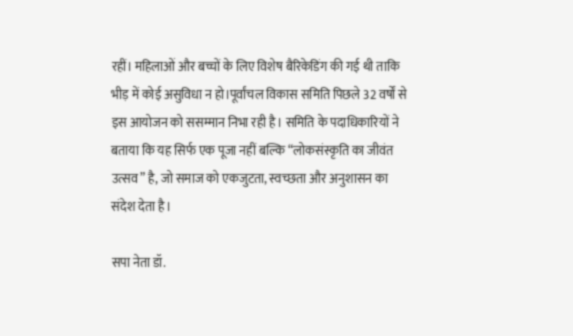रहीं। महिलाओं और बच्चों के लिए विशेष बैरिकेडिंग की गई थी ताकि भीड़ में कोई असुविधा न हो।पूर्वांचल विकास समिति पिछले 32 वर्षों से इस आयोजन को ससम्मान निभा रही है। समिति के पदाधिकारियों ने बताया कि यह सिर्फ एक पूजा नहीं बल्कि “लोकसंस्कृति का जीवंत उत्सव” है, जो समाज को एकजुटता, स्वच्छता और अनुशासन का संदेश देता है।

सपा नेता डॉ.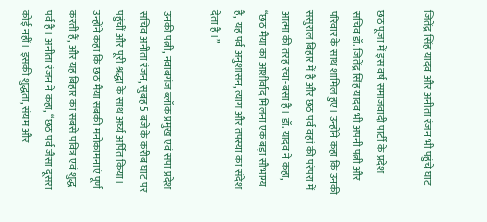जितेंद्र सिंह यादव और अनीता रंजन भी पहुंचे घाट

छठ पूजा में इस वर्ष समाजवादी पार्टी के प्रदेश सचिव डॉ. जितेंद्र सिंह यादव भी अपनी पत्नी और परिवार के साथ शामिल हुए। उन्होंने कहा कि उनकी ससुराल बिहार में है और छठ पर्व वहां की परंपरा में आत्मा की तरह रचा-बसा है। डॉ. यादव ने कहा, “छठ मैया का आशीर्वाद मिलना एक बड़ा सौभाग्य है, यह पर्व अनुशासन, त्याग और तपस्या का संदेश देता है।”

उनकी पत्नी, नवाबगंज ब्लॉक प्रमुख एवं सपा प्रदेश सचिव अनीता रंजन, सुबह 5 बजे के करीब घाट पर पहुंचीं और पूरी श्रद्धा के साथ अर्घ्य अर्पित किया। उन्होंने कहा कि छठ मैया सबकी मनोकामनाएं पूर्ण करती हैं, और यह बिहार का सबसे पवित्र एवं शुद्ध पर्व है। अनीता रंजन ने कहा, “छठ पर्व जैसा दूसरा कोई नहीं। इसकी शुद्धता, संयम और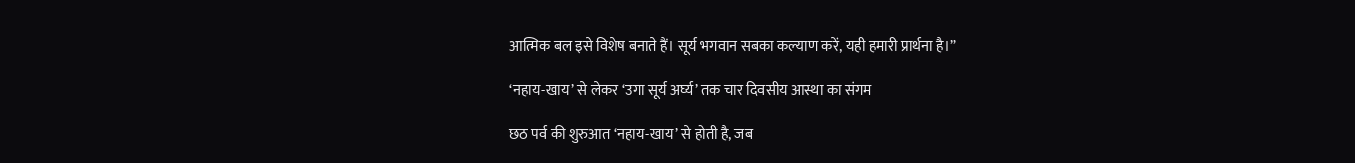आत्मिक बल इसे विशेष बनाते हैं। सूर्य भगवान सबका कल्याण करें, यही हमारी प्रार्थना है।”

‘नहाय-खाय’ से लेकर ‘उगा सूर्य अर्घ्य’ तक चार दिवसीय आस्था का संगम

छठ पर्व की शुरुआत ‘नहाय-खाय’ से होती है, जब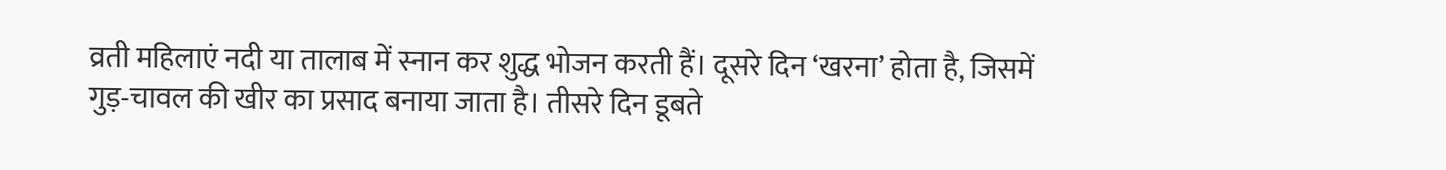व्रती महिलाएं नदी या तालाब में स्नान कर शुद्ध भोजन करती हैं। दूसरे दिन ‘खरना’ होता है, जिसमें गुड़-चावल की खीर का प्रसाद बनाया जाता है। तीसरे दिन डूबते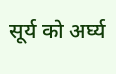सूर्य को अर्घ्य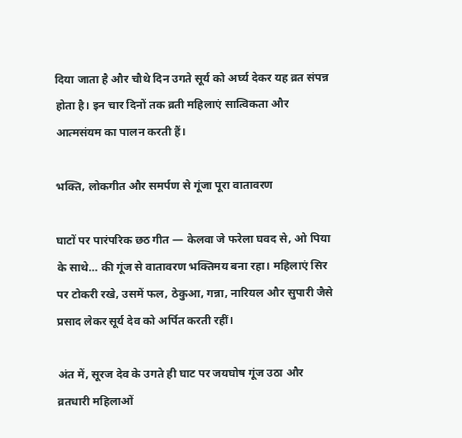दिया जाता है और चौथे दिन उगते सूर्य को अर्घ्य देकर यह व्रत संपन्न होता है। इन चार दिनों तक व्रती महिलाएं सात्विकता और आत्मसंयम का पालन करती हैं।

भक्ति, लोकगीत और समर्पण से गूंजा पूरा वातावरण

घाटों पर पारंपरिक छठ गीत — केलवा जे फरेला घवद से, ओ पिया के साथे… की गूंज से वातावरण भक्तिमय बना रहा। महिलाएं सिर पर टोकरी रखे, उसमें फल, ठेकुआ, गन्ना, नारियल और सुपारी जैसे प्रसाद लेकर सूर्य देव को अर्पित करती रहीं।

अंत में, सूरज देव के उगते ही घाट पर जयघोष गूंज उठा और व्रतधारी महिलाओं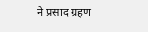ने प्रसाद ग्रहण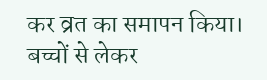कर व्रत का समापन किया। बच्चों से लेकर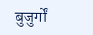बुजुर्गों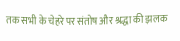तक सभी के चेहरे पर संतोष और श्रद्धा की झलक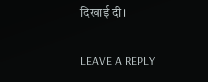दिखाई दी।

LEAVE A REPLY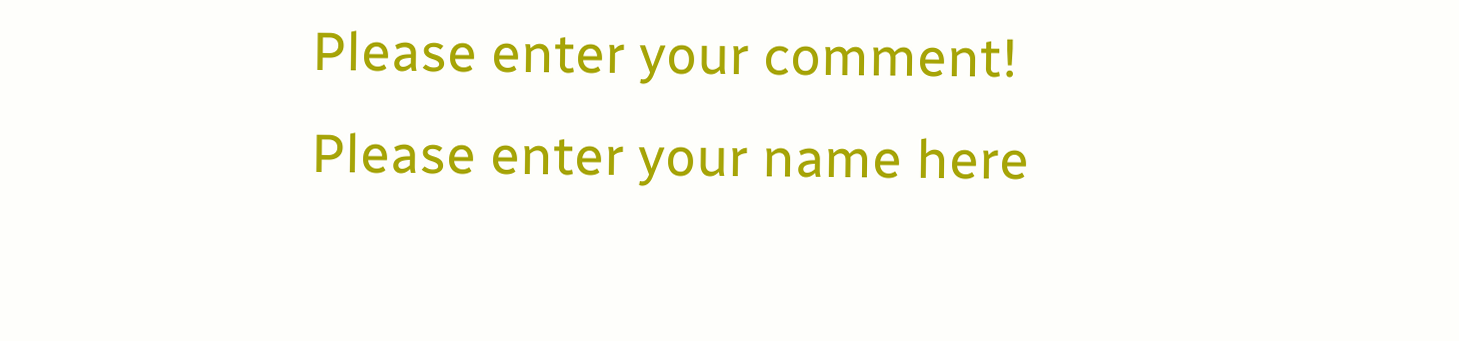Please enter your comment!
Please enter your name here